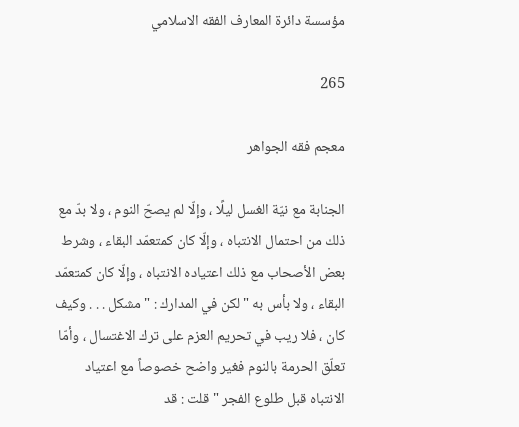مؤسسة دائرة المعارف الفقه الاسلامي

265

معجم فقه الجواهر

الجنابة مع نيّة الغسل ليلًا ، وإلّا لم يصحّ النوم ، ولا بدّ مع ذلك من احتمال الانتباه ، وإلّا كان كمتعمّد البقاء ، وشرط بعض الأصحاب مع ذلك اعتياده الانتباه ، وإلّا كان كمتعمّد البقاء ، ولا بأس به " لكن في المدارك : " مشكل . . . وكيف كان ، فلا ريب في تحريم العزم على ترك الاغتسال ، وأمّا تعلّق الحرمة بالنوم فغير واضح خصوصاً مع اعتياد الانتباه قبل طلوع الفجر " قلت : قد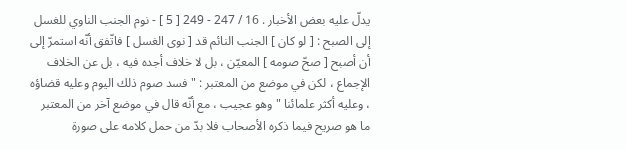يدلّ عليه بعض الأخبار . 16 / 247 - 249 [ 5 ] - نوم الجنب الناوي للغسل إلى الصبح : [ لو كان ] الجنب النائم قد [ نوى الغسل ] فاتّفق أنّه استمرّ إلى أن أصبح [ صحّ صومه ] المعيّن ، بل لا خلاف أجده فيه ، بل عن الخلاف الإجماع ، لكن في موضع من المعتبر : " فسد صوم ذلك اليوم وعليه قضاؤه ، وعليه أكثر علمائنا " وهو عجيب ، مع أنّه قال في موضع آخر من المعتبر ما هو صريح فيما ذكره الأصحاب فلا بدّ من حمل كلامه على صورة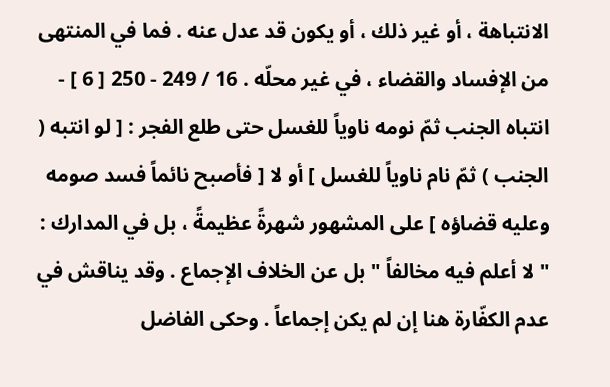الانتباهة ، أو غير ذلك ، أو يكون قد عدل عنه . فما في المنتهى من الإفساد والقضاء ، في غير محلّه . 16 / 249 - 250 [ 6 ] - انتباه الجنب ثمّ نومه ناوياً للغسل حتى طلع الفجر : [ لو انتبه ( الجنب ) ثمّ نام ناوياً للغسل ] أو لا [ فأصبح نائماً فسد صومه وعليه قضاؤه ] على المشهور شهرةً عظيمةً ، بل في المدارك : " لا أعلم فيه مخالفاً " بل عن الخلاف الإجماع . وقد يناقش في عدم الكفّارة هنا إن لم يكن إجماعاً . وحكى الفاضل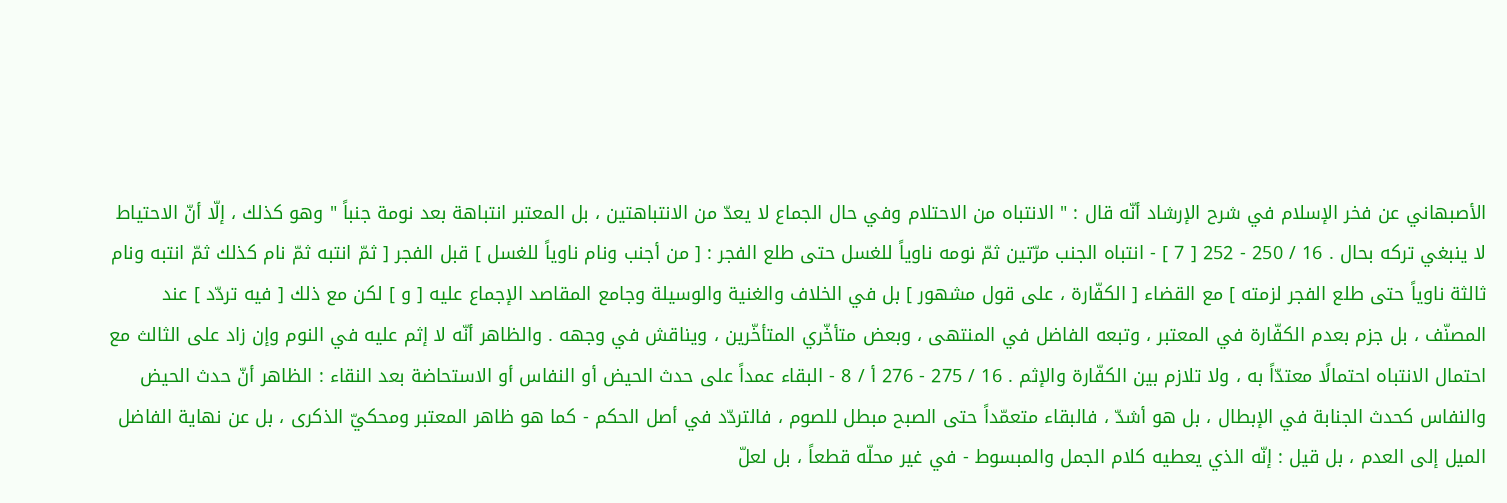الأصبهاني عن فخر الإسلام في شرح الإرشاد أنّه قال : " الانتباه من الاحتلام وفي حال الجماع لا يعدّ من الانتباهتين ، بل المعتبر انتباهة بعد نومة جنباً " وهو كذلك ، إلّا أنّ الاحتياط لا ينبغي تركه بحال . 16 / 250 - 252 [ 7 ] - انتباه الجنب مرّتين ثمّ نومه ناوياً للغسل حتى طلع الفجر : [ من أجنب ونام ناوياً للغسل ] قبل الفجر [ ثمّ انتبه ثمّ نام كذلك ثمّ انتبه ونام ثالثة ناوياً حتى طلع الفجر لزمته ] مع القضاء [ الكفّارة ، على قول مشهور ] بل في الخلاف والغنية والوسيلة وجامع المقاصد الإجماع عليه [ و ] لكن مع ذلك [ فيه تردّد ] عند المصنّف ، بل جزم بعدم الكفّارة في المعتبر ، وتبعه الفاضل في المنتهى ، وبعض متأخّري المتأخّرين ، ويناقش في وجهه . والظاهر أنّه لا إثم عليه في النوم وإن زاد على الثالث مع احتمال الانتباه احتمالًا معتدّاً به ، ولا تلازم بين الكفّارة والإثم . 16 / 275 - 276 أ / 8 - البقاء عمداً على حدث الحيض أو النفاس أو الاستحاضة بعد النقاء : الظاهر أنّ حدث الحيض والنفاس كحدث الجنابة في الإبطال ، بل هو أشدّ ، فالبقاء متعمّداً حتى الصبح مبطل للصوم ، فالتردّد في أصل الحكم - كما هو ظاهر المعتبر ومحكيّ الذكرى ، بل عن نهاية الفاضل الميل إلى العدم ، بل قيل : إنّه الذي يعطيه كلام الجمل والمبسوط - في غير محلّه قطعاً ، بل لعلّ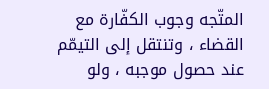المتّجه وجوب الكفّارة مع القضاء ، وتنتقل إلى التيمّم عند حصول موجبه ، ولو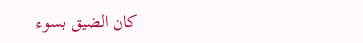كان الضيق بسوء